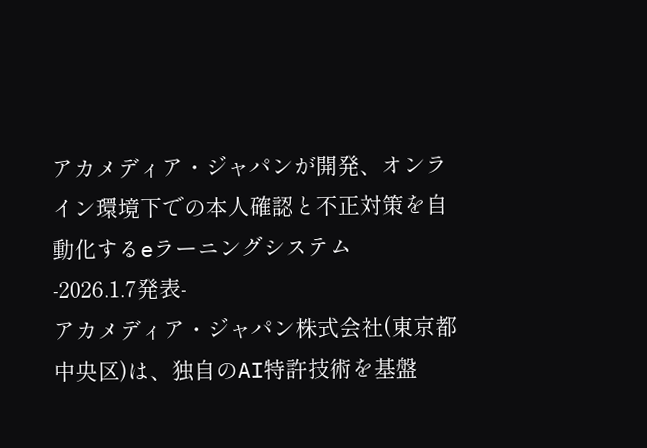アカメディア・ジャパンが開発、オンライン環境下での本人確認と不正対策を自動化するeラーニングシステム
-2026.1.7発表-
アカメディア・ジャパン株式会社(東京都中央区)は、独自のAI特許技術を基盤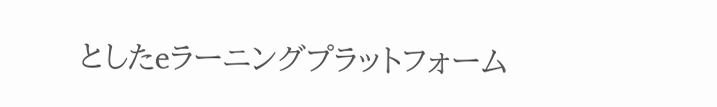としたeラーニングプラットフォーム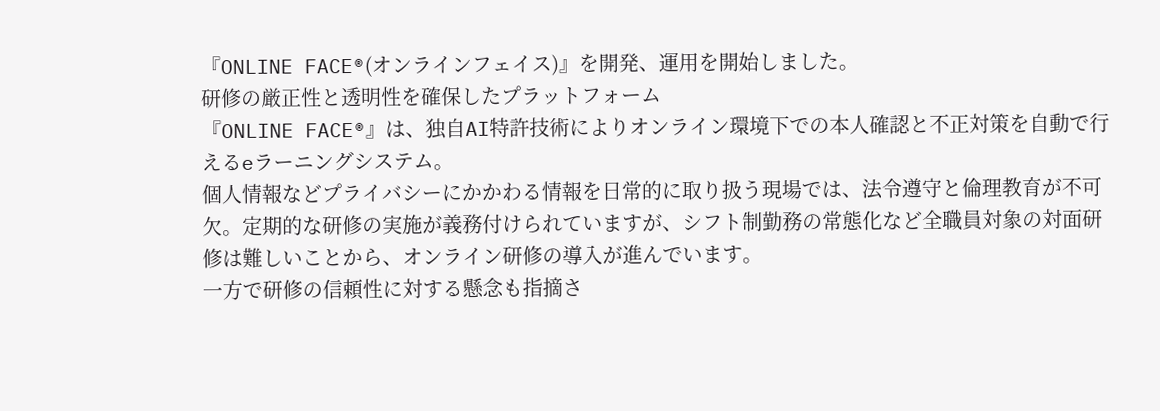『ONLINE FACE®(オンラインフェイス)』を開発、運用を開始しました。
研修の厳正性と透明性を確保したプラットフォーム
『ONLINE FACE®』は、独自AI特許技術によりオンライン環境下での本人確認と不正対策を自動で行えるeラーニングシステム。
個人情報などプライバシーにかかわる情報を日常的に取り扱う現場では、法令遵守と倫理教育が不可欠。定期的な研修の実施が義務付けられていますが、シフト制勤務の常態化など全職員対象の対面研修は難しいことから、オンライン研修の導入が進んでいます。
一方で研修の信頼性に対する懸念も指摘さ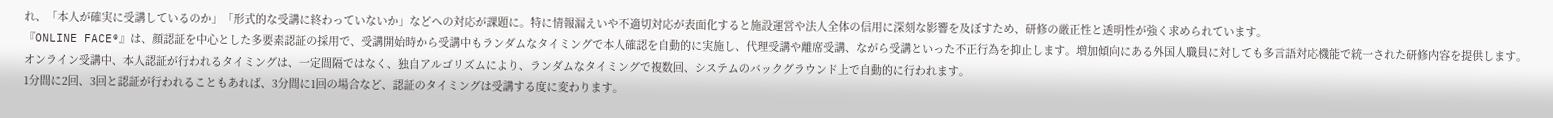れ、「本人が確実に受講しているのか」「形式的な受講に終わっていないか」などへの対応が課題に。特に情報漏えいや不適切対応が表面化すると施設運営や法人全体の信用に深刻な影響を及ぼすため、研修の厳正性と透明性が強く求められています。
『ONLINE FACE®』は、顔認証を中心とした多要素認証の採用で、受講開始時から受講中もランダムなタイミングで本人確認を自動的に実施し、代理受講や離席受講、ながら受講といった不正行為を抑止します。増加傾向にある外国人職員に対しても多言語対応機能で統一された研修内容を提供します。
オンライン受講中、本人認証が行われるタイミングは、一定間隔ではなく、独自アルゴリズムにより、ランダムなタイミングで複数回、システムのバックグラウンド上で自動的に行われます。
1分間に2回、3回と認証が行われることもあれば、3分間に1回の場合など、認証のタイミングは受講する度に変わります。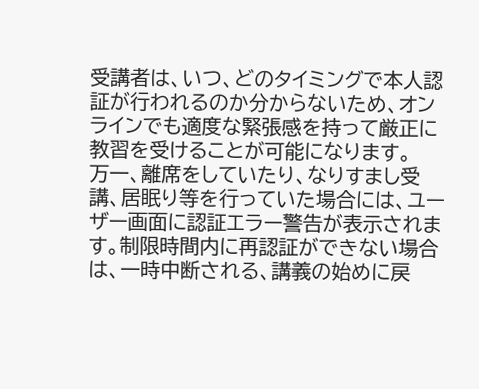受講者は、いつ、どのタイミングで本人認証が行われるのか分からないため、オンラインでも適度な緊張感を持って厳正に教習を受けることが可能になります。
万一、離席をしていたり、なりすまし受講、居眠り等を行っていた場合には、ユーザー画面に認証エラー警告が表示されます。制限時間内に再認証ができない場合は、一時中断される、講義の始めに戻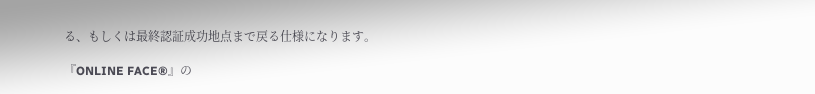る、もしくは最終認証成功地点まで戻る仕様になります。

『ONLINE FACE®』の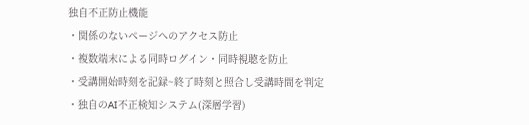独自不正防止機能
・関係のないページへのアクセス防止
・複数端末による同時ログイン・同時視聴を防止
・受講開始時刻を記録~終了時刻と照合し受講時間を判定
・独自のAI不正検知システム(深層学習)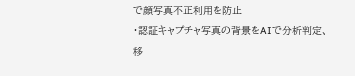で顔写真不正利用を防止
・認証キャプチャ写真の背景をAIで分析判定、移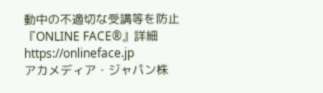動中の不適切な受講等を防止
『ONLINE FACE®』詳細
https://onlineface.jp
アカメディア・ジャパン株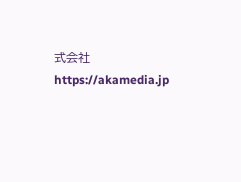式会社
https://akamedia.jp